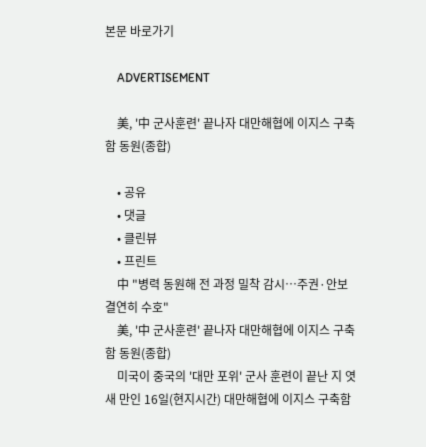본문 바로가기

    ADVERTISEMENT

    美, '中 군사훈련' 끝나자 대만해협에 이지스 구축함 동원(종합)

    • 공유
    • 댓글
    • 클린뷰
    • 프린트
    中 "병력 동원해 전 과정 밀착 감시…주권·안보 결연히 수호"
    美, '中 군사훈련' 끝나자 대만해협에 이지스 구축함 동원(종합)
    미국이 중국의 '대만 포위' 군사 훈련이 끝난 지 엿새 만인 16일(현지시간) 대만해협에 이지스 구축함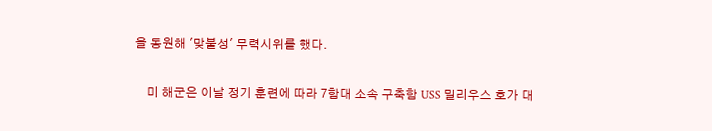을 동원해 '맞불성' 무력시위를 했다.

    미 해군은 이날 정기 훈련에 따라 7함대 소속 구축함 USS 밀리우스 호가 대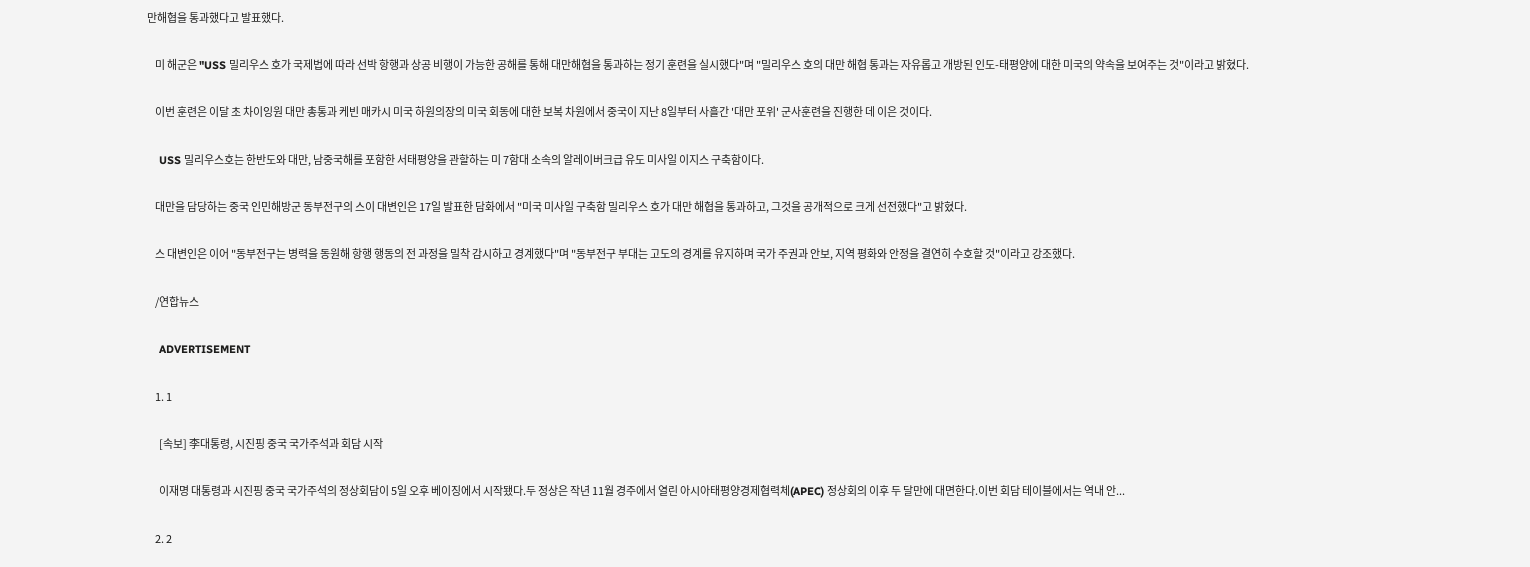만해협을 통과했다고 발표했다.

    미 해군은 "USS 밀리우스 호가 국제법에 따라 선박 항행과 상공 비행이 가능한 공해를 통해 대만해협을 통과하는 정기 훈련을 실시했다"며 "밀리우스 호의 대만 해협 통과는 자유롭고 개방된 인도-태평양에 대한 미국의 약속을 보여주는 것"이라고 밝혔다.

    이번 훈련은 이달 초 차이잉원 대만 총통과 케빈 매카시 미국 하원의장의 미국 회동에 대한 보복 차원에서 중국이 지난 8일부터 사흘간 '대만 포위' 군사훈련을 진행한 데 이은 것이다.

    USS 밀리우스호는 한반도와 대만, 남중국해를 포함한 서태평양을 관할하는 미 7함대 소속의 알레이버크급 유도 미사일 이지스 구축함이다.

    대만을 담당하는 중국 인민해방군 동부전구의 스이 대변인은 17일 발표한 담화에서 "미국 미사일 구축함 밀리우스 호가 대만 해협을 통과하고, 그것을 공개적으로 크게 선전했다"고 밝혔다.

    스 대변인은 이어 "동부전구는 병력을 동원해 항행 행동의 전 과정을 밀착 감시하고 경계했다"며 "동부전구 부대는 고도의 경계를 유지하며 국가 주권과 안보, 지역 평화와 안정을 결연히 수호할 것"이라고 강조했다.

    /연합뉴스

    ADVERTISEMENT

    1. 1

      [속보] 李대통령, 시진핑 중국 국가주석과 회담 시작

      이재명 대통령과 시진핑 중국 국가주석의 정상회담이 5일 오후 베이징에서 시작됐다.두 정상은 작년 11월 경주에서 열린 아시아태평양경제협력체(APEC) 정상회의 이후 두 달만에 대면한다.이번 회담 테이블에서는 역내 안...

    2. 2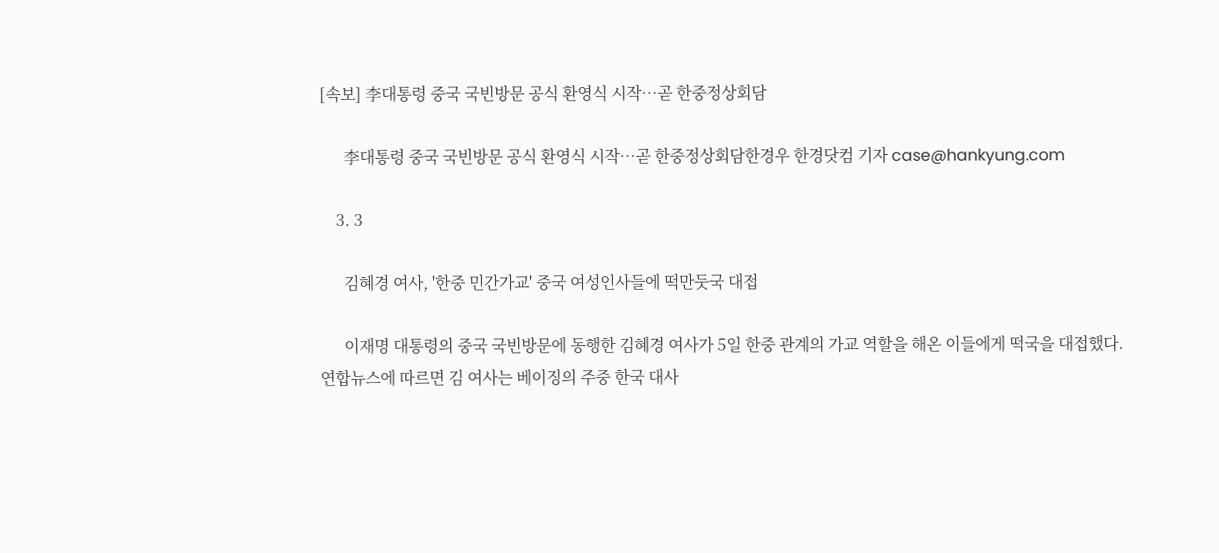[속보] 李대통령 중국 국빈방문 공식 환영식 시작…곧 한중정상회담

      李대통령 중국 국빈방문 공식 환영식 시작…곧 한중정상회담한경우 한경닷컴 기자 case@hankyung.com

    3. 3

      김혜경 여사, '한중 민간가교' 중국 여성인사들에 떡만둣국 대접

      이재명 대통령의 중국 국빈방문에 동행한 김혜경 여사가 5일 한중 관계의 가교 역할을 해온 이들에게 떡국을 대접했다.연합뉴스에 따르면 김 여사는 베이징의 주중 한국 대사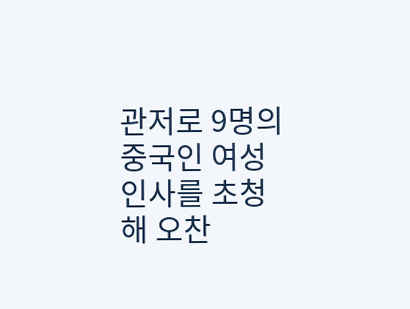관저로 9명의 중국인 여성 인사를 초청해 오찬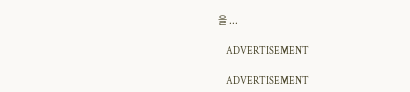을 ...

    ADVERTISEMENT

    ADVERTISEMENT